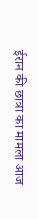ईरान की छात्रा का मामला आज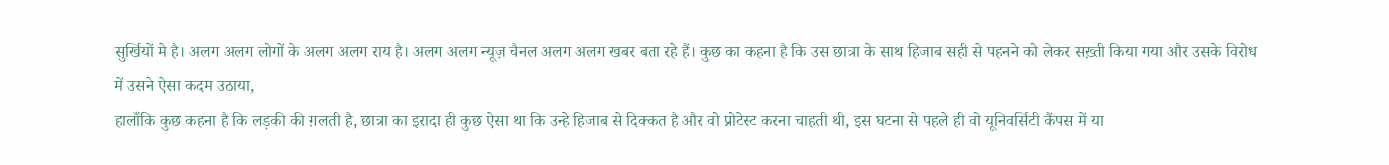सुर्खियों मे है। अलग अलग लोगों के अलग अलग राय है। अलग अलग न्यूज़ चैनल अलग अलग खबर बता रहे हैं। कुछ का कहना है कि उस छात्रा के साथ हिजाब सही से पहनने को लेकर सख़्ती किया गया और उसके विरोध में उसने ऐसा कदम उठाया,
हालाँकि कुछ कहना है कि लड़की की ग़लती है, छात्रा का इरादा ही कुछ ऐसा था कि उन्हे हिजाब से दिक्कत है और वो प्रोटेस्ट करना चाहती थी, इस घटना से पहले ही वो यूनिवर्सिटी कैंपस में या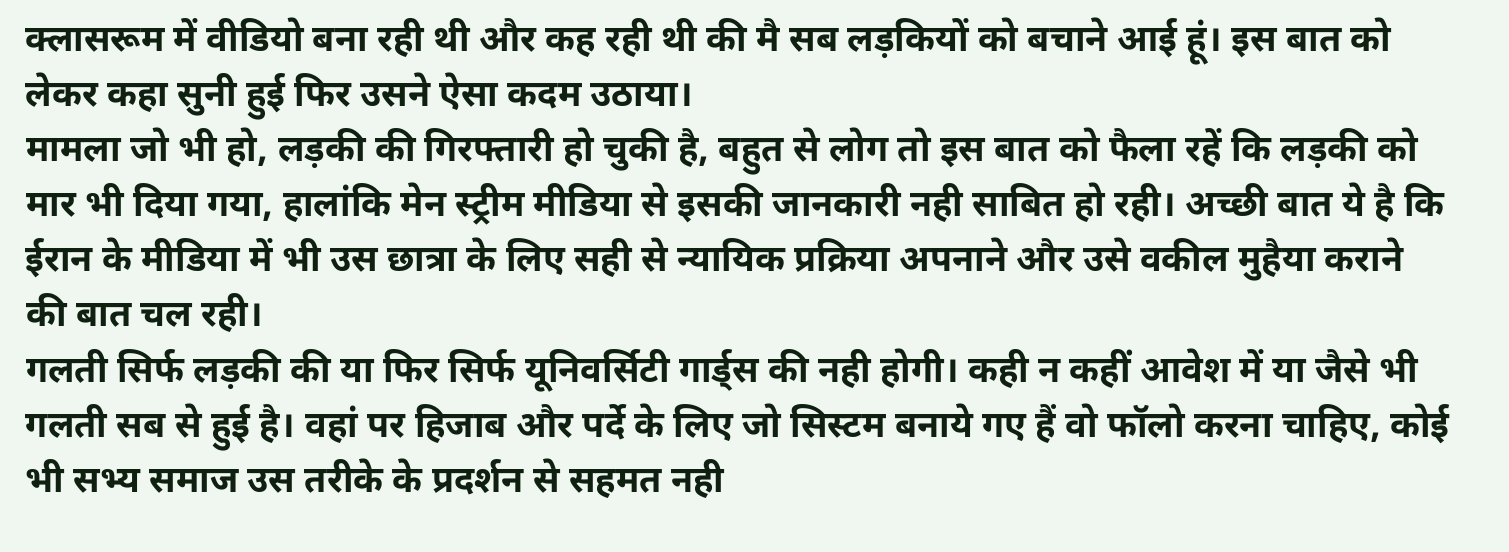क्लासरूम में वीडियो बना रही थी और कह रही थी की मै सब लड़कियों को बचाने आई हूं। इस बात को लेकर कहा सुनी हुई फिर उसने ऐसा कदम उठाया।
मामला जो भी हो, लड़की की गिरफ्तारी हो चुकी है, बहुत से लोग तो इस बात को फैला रहें कि लड़की को मार भी दिया गया, हालांकि मेन स्ट्रीम मीडिया से इसकी जानकारी नही साबित हो रही। अच्छी बात ये है कि ईरान के मीडिया में भी उस छात्रा के लिए सही से न्यायिक प्रक्रिया अपनाने और उसे वकील मुहैया कराने की बात चल रही।
गलती सिर्फ लड़की की या फिर सिर्फ यूनिवर्सिटी गार्ड्स की नही होगी। कही न कहीं आवेश में या जैसे भी गलती सब से हुई है। वहां पर हिजाब और पर्दे के लिए जो सिस्टम बनाये गए हैं वो फॉलो करना चाहिए, कोई भी सभ्य समाज उस तरीके के प्रदर्शन से सहमत नही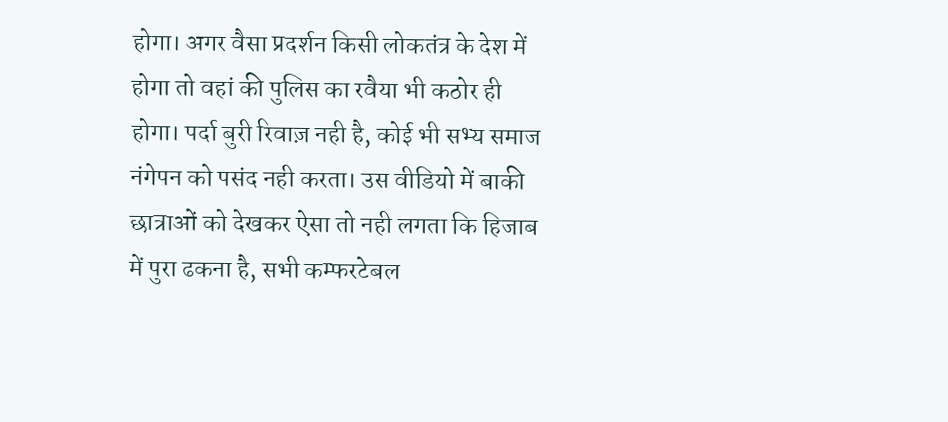होगा। अगर वैसा प्रदर्शन किसी लोकतंत्र के देश में होगा तो वहां की पुलिस का रवैया भी कठोर ही होगा। पर्दा बुरी रिवाज़ नही है, कोई भी सभ्य समाज नंगेपन को पसंद नही करता। उस वीडियो में बाकी छात्राओं को देखकर ऐसा तो नही लगता कि हिजाब में पुरा ढकना है, सभी कम्फरटेबल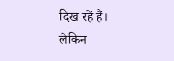दिख रहें हैं।
लेकिन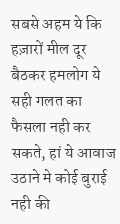सबसे अहम ये कि हज़ारों मील दूर बैठकर हमलोग ये सही गलत का फैसला नही कर सकते, हां ये आवाज उठाने मे कोई बुराई नही की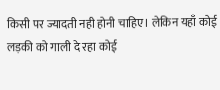किसी पर ज्यादती नही होनी चाहिए। लेकिन यहाँ कोई लड़की को गाली दे रहा कोई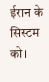ईरान के सिस्टम को।